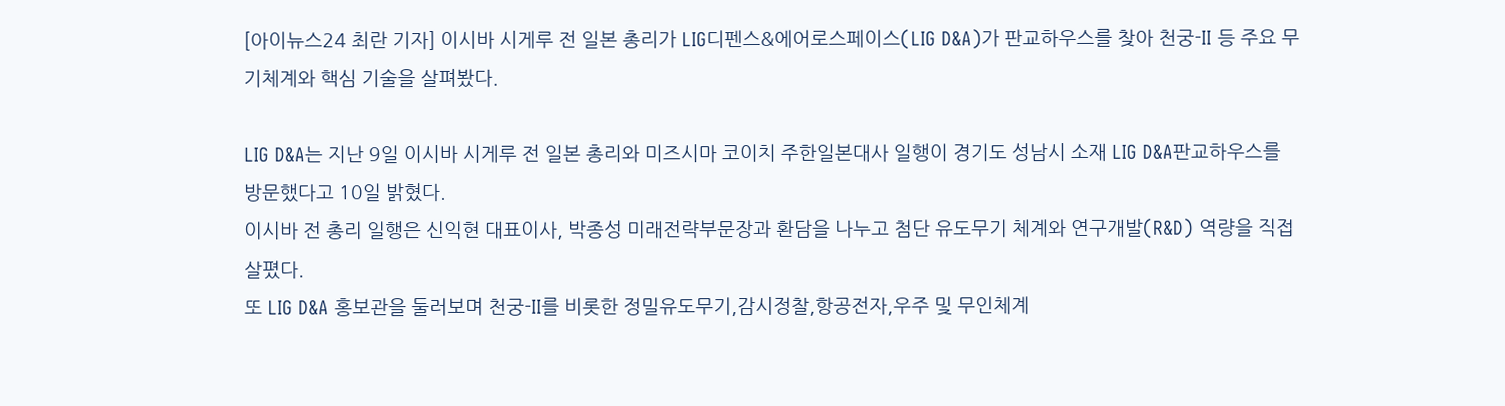[아이뉴스24 최란 기자] 이시바 시게루 전 일본 총리가 LIG디펜스&에어로스페이스(LIG D&A)가 판교하우스를 찾아 천궁-II 등 주요 무기체계와 핵심 기술을 살펴봤다.

LIG D&A는 지난 9일 이시바 시게루 전 일본 총리와 미즈시마 코이치 주한일본대사 일행이 경기도 성남시 소재 LIG D&A판교하우스를 방문했다고 10일 밝혔다.
이시바 전 총리 일행은 신익현 대표이사, 박종성 미래전략부문장과 환담을 나누고 첨단 유도무기 체계와 연구개발(R&D) 역량을 직접 살폈다.
또 LIG D&A 홍보관을 둘러보며 천궁-II를 비롯한 정밀유도무기,감시정찰,항공전자,우주 및 무인체계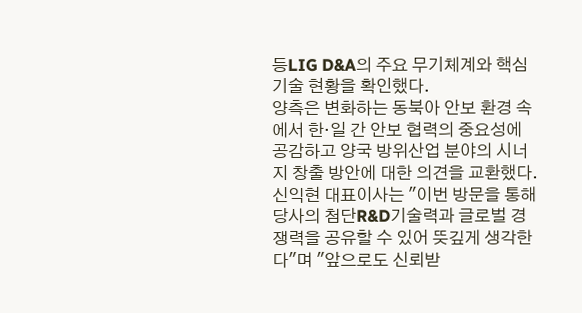등LIG D&A의 주요 무기체계와 핵심 기술 현황을 확인했다.
양측은 변화하는 동북아 안보 환경 속에서 한·일 간 안보 협력의 중요성에 공감하고 양국 방위산업 분야의 시너지 창출 방안에 대한 의견을 교환했다.
신익현 대표이사는 "이번 방문을 통해 당사의 첨단R&D기술력과 글로벌 경쟁력을 공유할 수 있어 뜻깊게 생각한다"며 "앞으로도 신뢰받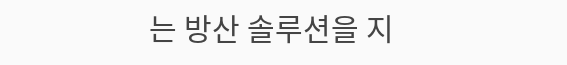는 방산 솔루션을 지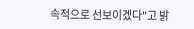속적으로 선보이겠다"고 밝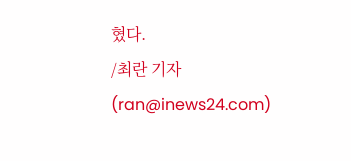혔다.
/최란 기자(ran@inews24.com)